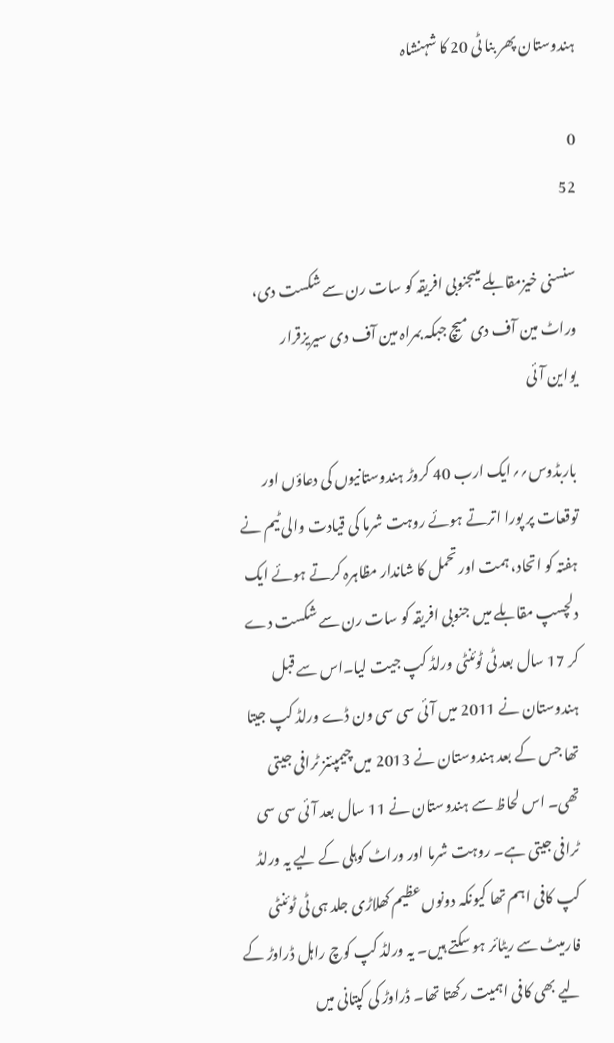ہندوستان پھر بنا ٹی 20 کا شہنشاہ

0
52

سنسنی خیزمقابلے میںجنوبی افریقہ کو سات رن سے شکست دی،
وراٹ مین آف دی میچ جبکہ بمراہ مین آف دی سیریزقرار
یواین آئی

باربڈوس؍؍ایک ارب 40 کروڑ ہندوستانیوں کی دعاؤں اور توقعات پر پورا اترتے ہوئے روہت شرما کی قیادت والی ٹیم نے ہفتہ کو اتحاد، ہمت اور تحمل کا شاندار مظاہرہ کرتے ہوئے ایک دلچسپ مقابلے میں جنوبی افریقہ کو سات رن سے شکست دے کر 17 سال بعد ٹی ٹوئنٹی ورلڈ کپ جیت لیا۔اس سے قبل ہندوستان نے 2011 میں آئی سی سی ون ڈے ورلڈ کپ جیتا تھا جس کے بعد ہندوستان نے 2013 میں چیمپئنز ٹرافی جیتی تھی۔ اس لحاظ سے ہندوستان نے 11 سال بعد آئی سی سی ٹرافی جیتی ہے۔ روہت شرما اور وراٹ کوہلی کے لیے یہ ورلڈ کپ کافی اہم تھا کیونکہ دونوں عظیم کھلاڑی جلد ہی ٹی ٹوئنٹی فارمیٹ سے ریٹائر ہو سکتے ہیں۔ یہ ورلڈ کپ کوچ راہل ڈراوڑ کے لیے بھی کافی اہمیت رکھتا تھا۔ ڈراوڑ کی کپتانی میں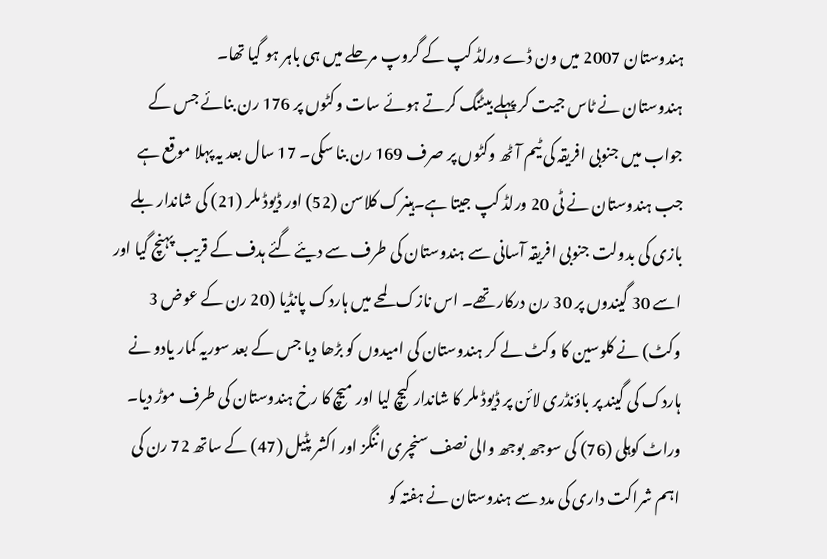ہندوستان 2007 میں ون ڈے ورلڈ کپ کے گروپ مرحلے میں ہی باہر ہو گیا تھا۔
ہندوستان نے ٹاس جیت کر پہلے بیٹنگ کرتے ہوئے سات وکٹوں پر 176 رن بنائے جس کے جواب میں جنوبی افریقہ کی ٹیم آٹھ وکٹوں پر صرف 169 رن بنا سکی۔ 17 سال بعد یہ پہلا موقع ہے جب ہندوستان نے ٹی 20 ورلڈ کپ جیتا ہے۔ہینرک کلاسن (52) اور ڈیوڈ ملر (21) کی شاندار بلے بازی کی بدولت جنوبی افریقہ آسانی سے ہندوستان کی طرف سے دیئے گئے ہدف کے قریب پہنچ گیا اور اسے 30 گیندوں پر 30 رن درکار تھے۔ اس نازک لمحے میں ہاردک پانڈیا (20 رن کے عوض 3 وکٹ) نے کلوسین کا وکٹ لے کر ہندوستان کی امیدوں کو بڑھا دیا جس کے بعد سوریہ کمار یادو نے ہاردک کی گیند پر باؤنڈری لائن پر ڈیوڈ ملر کا شاندار کیچ لیا اور میچ کا رخ ہندوستان کی طرف موڑ دیا۔
وراٹ کوہلی (76) کی سوجھ بوجھ والی نصف سنچری اننگز اور اکشر پٹیل (47) کے ساتھ 72 رن کی اہم شراکت داری کی مدد سے ہندوستان نے ہفتہ کو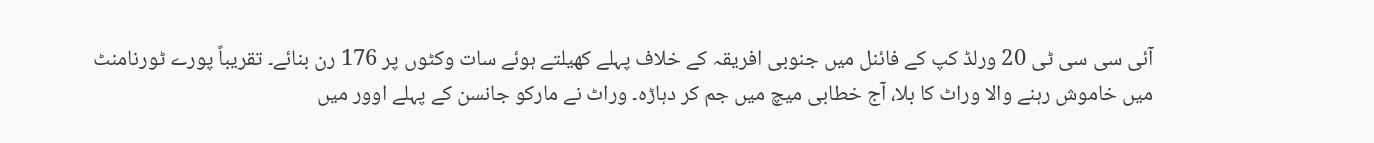آئی سی سی ٹی 20 ورلڈ کپ کے فائنل میں جنوبی افریقہ کے خلاف پہلے کھیلتے ہوئے سات وکٹوں پر 176 رن بنائے۔ تقریباً پورے ٹورنامنٹ میں خاموش رہنے والا وراٹ کا بلا، آج خطابی میچ میں جم کر دہاڑہ۔ وراٹ نے مارکو جانسن کے پہلے اوور میں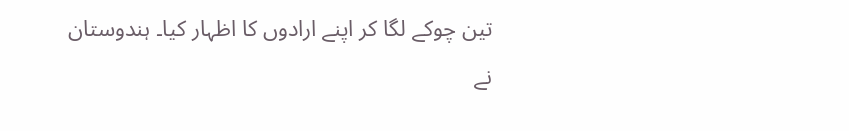تین چوکے لگا کر اپنے ارادوں کا اظہار کیا۔ ہندوستان نے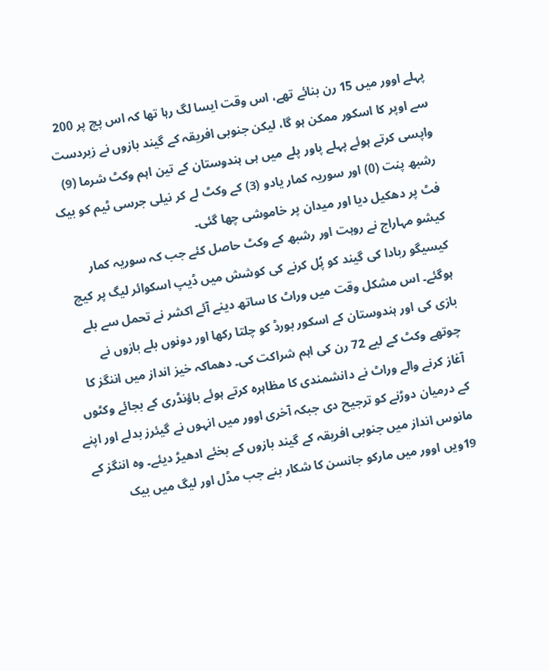پہلے اوور میں 15 رن بنائے تھے، اس وقت ایسا لگ رہا تھا کہ اس پچ پر 200 سے اوپر کا اسکور ممکن ہو گا، لیکن جنوبی افریقہ کے گیند بازوں نے زبردست واپسی کرتے ہوئے پہلے پاور پلے میں ہی ہندوستان کے تین اہم وکٹ شرما (9) رشبھ پنت (0) اور سوریہ کمار یادو (3) کے وکٹ لے کر نیلی جرسی ٹیم کو بیک فٹ پر دھکیل دیا اور میدان پر خاموشی چھا گئی۔
کیشو مہاراج نے روہت اور رشبھ کے وکٹ حاصل کئے جب کہ سوریہ کمار کیسیگو ربادا کی گیند کو پُل کرنے کی کوشش میں ڈیپ اسکوائر لیگ پر کیچ ہوگئے۔ اس مشکل وقت میں وراٹ کا ساتھ دینے آئے اکشر نے تحمل سے بلے بازی کی اور ہندوستان کے اسکور بورڈ کو چلتا رکھا اور دونوں بلے بازوں نے چوتھے وکٹ کے لیے 72 رن کی اہم شراکت کی۔ دھماکہ خیز انداز میں اننگز کا آغاز کرنے والے وراٹ نے دانشمندی کا مظاہرہ کرتے ہوئے باؤنڈری کے بجائے وکٹوں کے درمیان دوڑنے کو ترجیح دی جبکہ آخری اوور میں انہوں نے گیئرز بدلے اور اپنے مانوس انداز میں جنوبی افریقہ کے گیند بازوں کے بخئے ادھیڑ دیئے۔ وہ اننگز کے 19ویں اوور میں مارکو جانسن کا شکار بنے جب مڈل اور لیگ میں بیک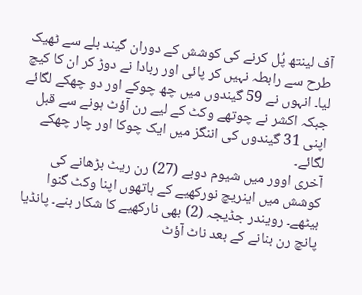آف لینتھ پُل کرنے کی کوشش کے دوران گیند بلے سے ٹھیک طرح سے رابطہ نہیں کر پائی اور ربادا نے دوڑ کر ان کا کیچ لیا۔ انہوں نے 59 گیندوں میں چھ چوکے اور دو چھکے لگائے جبکہ اکشر نے چوتھے وکٹ کے لیے رن آؤٹ ہونے سے قبل اپنی 31 گیندوں کی اننگز میں ایک چوکا اور چار چھکے لگائے۔
آخری اوور میں شیوم دوبے (27) رن ریٹ بڑھانے کی کوشش میں اینریچ نورکھیے کے ہاتھوں اپنا وکٹ گنوا بیٹھے۔ رویندر جڈیجہ (2) بھی نارکھیے کا شکار بنے۔ پانڈیا پانچ رن بنانے کے بعد ناٹ آؤٹ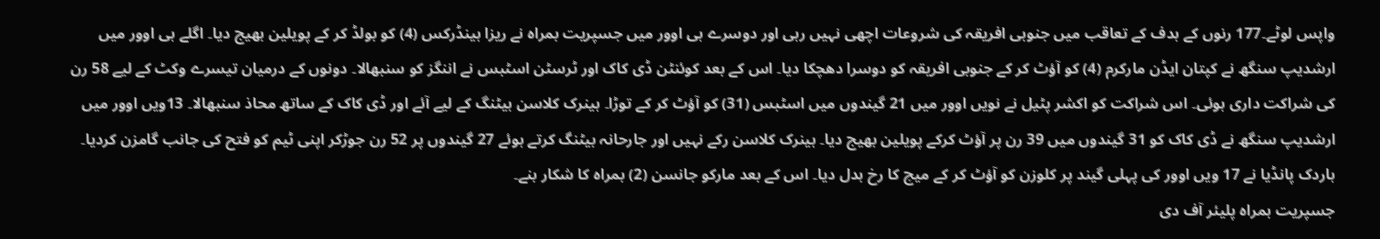واپس لوٹے۔177 رنوں کے ہدف کے تعاقب میں جنوبی افریقہ کی شروعات اچھی نہیں رہی اور دوسرے ہی اوور میں جسپریت بمراہ نے ریزا ہینڈرکس (4) کو بولڈ کر کے پویلین بھیج دیا۔ اگلے ہی اوور میں ارشدیپ سنگھ نے کپتان ایڈن مارکرم (4) کو آؤٹ کر کے جنوبی افریقہ کو دوسرا دھچکا دیا۔ اس کے بعد کوئنٹن ڈی کاک اور ٹرسٹن اسٹبس نے اننگز کو سنبھالا۔ دونوں کے درمیان تیسرے وکٹ کے لیے 58 رن کی شراکت داری ہوئی۔ اس شراکت کو اکشر پٹیل نے نویں اوور میں 21 گیندوں میں اسٹبس (31) کو آؤٹ کر کے توڑا۔ ہینرک کلاسن بیٹنگ کے لیے آئے اور ڈی کاک کے ساتھ محاذ سنبھالا۔ 13ویں اوور میں ارشدیپ سنگھ نے ڈی کاک کو 31 گیندوں میں 39 رن پر آؤٹ کرکے پویلین بھیج دیا۔ ہینرک کلاسن رکے نہیں اور جارحانہ بیٹنگ کرتے ہوئے 27 گیندوں پر 52 رن جوڑکر اپنی ٹیم کو فتح کی جانب گامزن کردیا۔ ہاردک پانڈیا نے 17 ویں اوور کی پہلی گیند پر کلوزن کو آؤٹ کر کے میچ کا رخ بدل دیا۔ اس کے بعد مارکو جانسن (2) بمراہ کا شکار بنے۔
جسپریت بمراہ پلیئر آف دی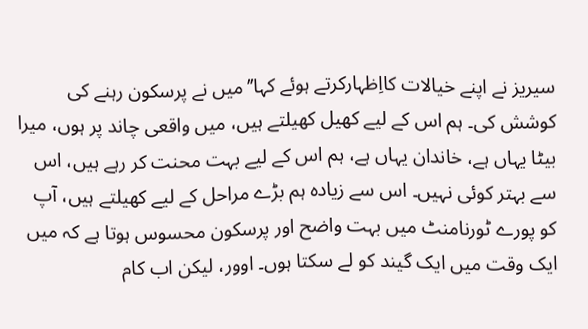سیریز نے اپنے خیالات کااِظہارکرتے ہوئے کہا’’میں نے پرسکون رہنے کی کوشش کی۔ ہم اس کے لیے کھیل کھیلتے ہیں، میں واقعی چاند پر ہوں، میرا بیٹا یہاں ہے، خاندان یہاں ہے، ہم اس کے لیے بہت محنت کر رہے ہیں، اس سے بہتر کوئی نہیں۔ اس سے زیادہ ہم بڑے مراحل کے لیے کھیلتے ہیں، آپ کو پورے ٹورنامنٹ میں بہت واضح اور پرسکون محسوس ہوتا ہے کہ میں ایک وقت میں ایک گیند کو لے سکتا ہوں۔ اوور، لیکن اب کام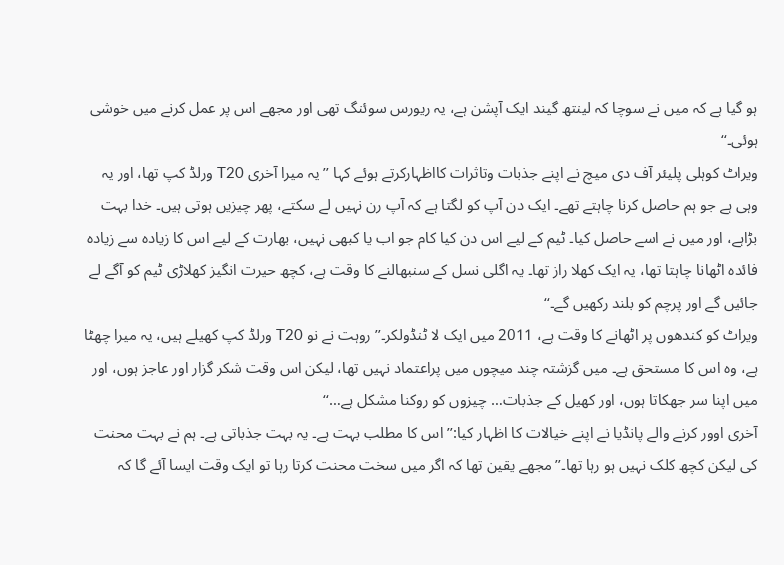ہو گیا ہے کہ میں نے سوچا کہ لینتھ گیند ایک آپشن ہے، یہ ریورس سوئنگ تھی اور مجھے اس پر عمل کرنے میں خوشی ہوئی۔‘‘
ویراٹ کوہلی پلیئر آف دی میچ نے اپنے جذبات وتاثرات کااظہارکرتے ہوئے کہا ’’یہ میرا آخری T20 ورلڈ کپ تھا، اور یہ وہی ہے جو ہم حاصل کرنا چاہتے تھے۔ ایک دن آپ کو لگتا ہے کہ آپ رن نہیں لے سکتے، پھر چیزیں ہوتی ہیں۔ خدا بہت بڑاہے، اور میں نے اسے حاصل کیا۔ ٹیم کے لیے اس دن کیا کام جو اب یا کبھی نہیں، بھارت کے لیے اس کا زیادہ سے زیادہ فائدہ اٹھانا چاہتا تھا، یہ ایک کھلا راز تھا۔ یہ اگلی نسل کے سنبھالنے کا وقت ہے، کچھ حیرت انگیز کھلاڑی ٹیم کو آگے لے جائیں گے اور پرچم کو بلند رکھیں گے۔‘‘
ویراٹ کو کندھوں پر اٹھانے کا وقت ہے، 2011 میں ایک لا ٹنڈولکر۔’’روہت نے نو T20 ورلڈ کپ کھیلے ہیں، یہ میرا چھٹا ہے، وہ اس کا مستحق ہے۔ میں گزشتہ چند میچوں میں پراعتماد نہیں تھا، لیکن اس وقت شکر گزار اور عاجز ہوں، اور میں اپنا سر جھکاتا ہوں، اور کھیل کے جذبات… چیزوں کو روکنا مشکل ہے…‘‘
آخری اوور کرنے والے پانڈیا نے اپنے خیالات کا اظہار کیا:’’اس کا مطلب بہت ہے۔ یہ بہت جذباتی ہے۔ ہم نے بہت محنت کی لیکن کچھ کلک نہیں ہو رہا تھا۔’’مجھے یقین تھا کہ اگر میں سخت محنت کرتا رہا تو ایک وقت ایسا آئے گا کہ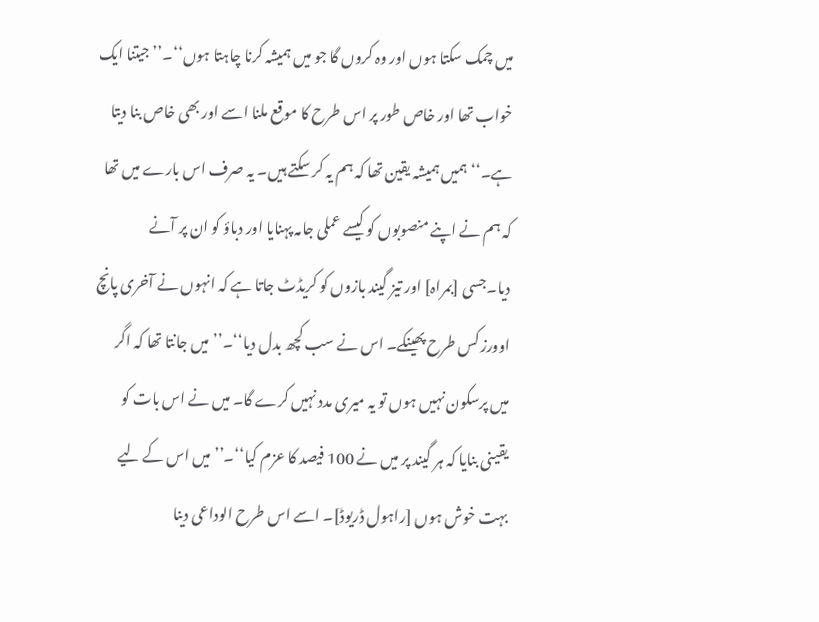میں چمک سکتا ہوں اور وہ کروں گا جو میں ہمیشہ کرنا چاہتا ہوں‘‘۔’’جیتنا ایک خواب تھا اور خاص طور پر اس طرح کا موقع ملنا اسے اور بھی خاص بنا دیتا ہے۔‘‘ہمیں ہمیشہ یقین تھا کہ ہم یہ کر سکتے ہیں۔ یہ صرف اس بارے میں تھا کہ ہم نے اپنے منصوبوں کو کیسے عملی جامہ پہنایا اور دباؤ کو ان پر آنے دیا۔جسی [بمراہ] اور تیز گیند بازوں کو کریڈٹ جاتا ہے کہ انہوں نے آخری پانچ اوورز کس طرح پھینکے۔ اس نے سب کچھ بدل دیا‘‘۔’’میں جانتا تھا کہ اگر میں پرسکون نہیں ہوں تو یہ میری مدد نہیں کرے گا۔ میں نے اس بات کو یقینی بنایا کہ ہر گیند پر میں نے 100 فیصد کا عزم کیا‘‘۔’’میں اس کے لیے بہت خوش ہوں [راہول ڈریوڈ]۔ اسے اس طرح الوداعی دینا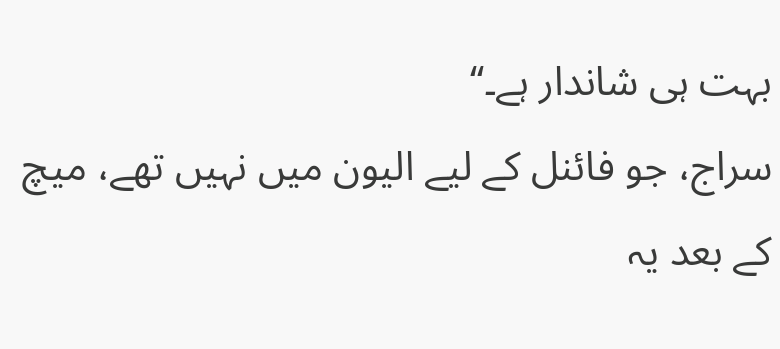بہت ہی شاندار ہے۔‘‘
سراج، جو فائنل کے لیے الیون میں نہیں تھے، میچ کے بعد یہ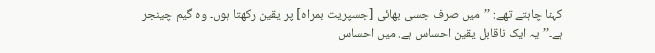کہنا چاہتے تھے: ’’میں صرف جسی بھائی [جسپریت بمراہ] پر یقین رکھتا ہوں۔ وہ گیم چینجر ہے۔’’یہ ایک ناقابل یقین احساس ہے. میں احساس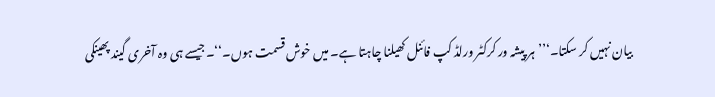بیان نہیں کر سکتا۔‘’’ہر پیشہ ور کرکٹر ورلڈ کپ فائنل کھیلنا چاہتا ہے۔ میں خوش قسمت ہوں۔‘‘۔جیسے ہی وہ آخری گیند پھینکی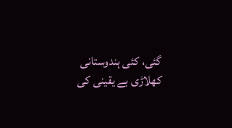گئی، کئی ہندوستانی کھلاڑی بے یقینی کی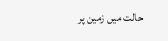حالت میں زمین پر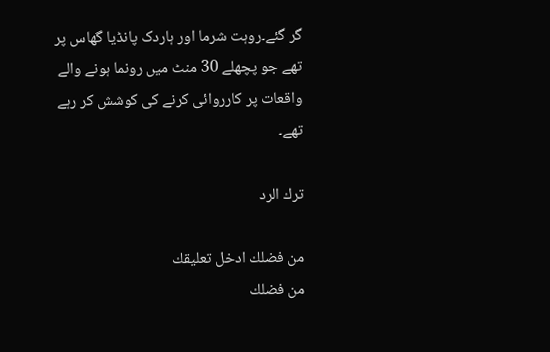گر گئے۔روہت شرما اور ہاردک پانڈیا گھاس پر تھے جو پچھلے 30 منٹ میں رونما ہونے والے واقعات پر کارروائی کرنے کی کوشش کر رہے تھے۔

ترك الرد

من فضلك ادخل تعليقك
من فضلك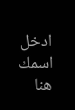ادخل اسمك هنا